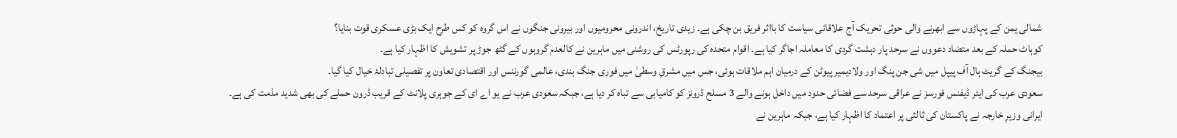شمالی یمن کے پہاڑوں سے ابھرنے والی حوثی تحریک آج علاقائی سیاست کا بااثر فریق بن چکی ہے۔ زیدی تاریخ، اندرونی محرومیوں اور بیرونی جنگوں نے اس گروہ کو کس طرح ایک بڑی عسکری قوت بنایا؟
کوہاٹ حملہ کے بعد متضاد دعووں نے سرحد پار دہشت گردی کا معاملہ اجاگر کیا ہے۔ اقوام متحدہ کی رپورٹس کی روشنی میں ماہرین نے کالعدم گروہوں کے گٹھ جوڑ پر تشویش کا اظہار کیا ہے۔
بیجنگ کے گریٹ ہال آف پیپل میں شی جن پنگ اور ولادیمیر پیوٹن کے درمیان اہم ملاقات ہوئی، جس میں مشرقِ وسطیٰ میں فوری جنگ بندی، عالمی گورننس اور اقتصادی تعاون پر تفصیلی تبادلۂ خیال کیا گیا۔
سعودی عرب کی ایئر ڈیفنس فورسز نے عراقی سرحد سے فضائی حدود میں داخل ہونے والے 3 مسلح ڈرونز کو کامیابی سے تباہ کر دیا ہے، جبکہ سعودی عرب نے یو اے ای کے جوہری پلانٹ کے قریب ڈرون حملے کی بھی شدید مذمت کی ہے۔
ایرانی وزیرِ خارجہ نے پاکستان کی ثالثی پر اعتماد کا اظہار کیا ہے، جبکہ ماہرین نے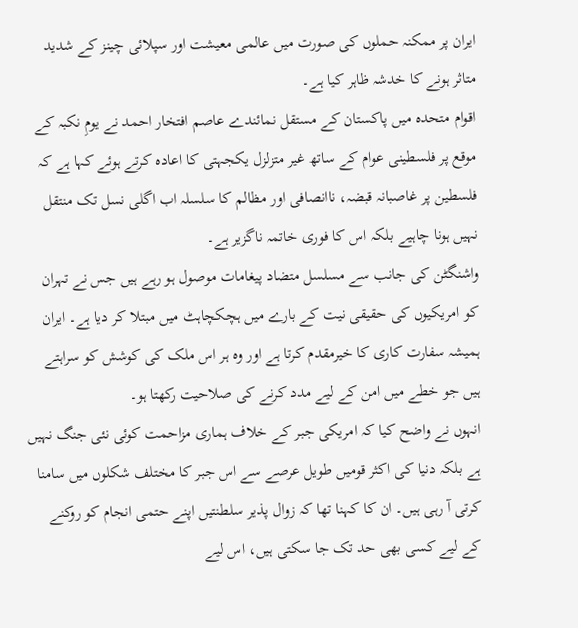ایران پر ممکنہ حملوں کی صورت میں عالمی معیشت اور سپلائی چینز کے شدید متاثر ہونے کا خدشہ ظاہر کیا ہے۔
اقوام متحدہ میں پاکستان کے مستقل نمائندے عاصم افتخار احمد نے یومِ نکبہ کے موقع پر فلسطینی عوام کے ساتھ غیر متزلزل یکجہتی کا اعادہ کرتے ہوئے کہا ہے کہ فلسطین پر غاصبانہ قبضہ، ناانصافی اور مظالم کا سلسلہ اب اگلی نسل تک منتقل نہیں ہونا چاہیے بلکہ اس کا فوری خاتمہ ناگزیر ہے۔
واشنگٹن کی جانب سے مسلسل متضاد پیغامات موصول ہو رہے ہیں جس نے تہران کو امریکیوں کی حقیقی نیت کے بارے میں ہچکچاہٹ میں مبتلا کر دیا ہے۔ ایران ہمیشہ سفارت کاری کا خیرمقدم کرتا ہے اور وہ ہر اس ملک کی کوشش کو سراہتے ہیں جو خطے میں امن کے لیے مدد کرنے کی صلاحیت رکھتا ہو۔
انہوں نے واضح کیا کہ امریکی جبر کے خلاف ہماری مزاحمت کوئی نئی جنگ نہیں ہے بلکہ دنیا کی اکثر قومیں طویل عرصے سے اس جبر کا مختلف شکلوں میں سامنا کرتی آ رہی ہیں۔ ان کا کہنا تھا کہ زوال پذیر سلطنتیں اپنے حتمی انجام کو روکنے کے لیے کسی بھی حد تک جا سکتی ہیں، اس لیے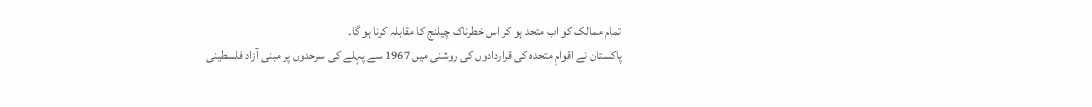تمام ممالک کو اب متحد ہو کر اس خطرناک چیلنج کا مقابلہ کرنا ہو گا۔
پاکستان نے اقوامِ متحدہ کی قراردادوں کی روشنی میں 1967 سے پہلے کی سرحدوں پر مبنی آزاد فلسطینی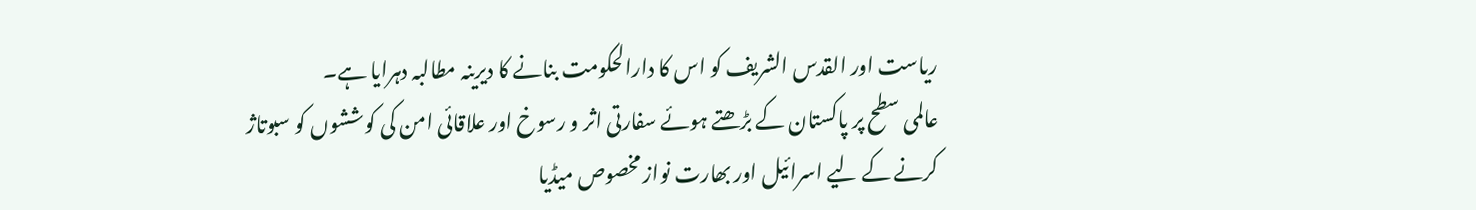ریاست اور القدس الشریف کو اس کا دارالحکومت بنانے کا دیرینہ مطالبہ دہرایا ہے۔
عالمی سطح پر پاکستان کے بڑھتے ہوئے سفارتی اثر و رسوخ اور علاقائی امن کی کوششوں کو سبوتاژ کرنے کے لیے اسرائیل اور بھارت نواز مخصوص میڈیا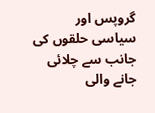گروپس اور سیاسی حلقوں کی جانب سے چلائی جانے والی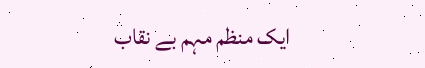ایک منظم مہم بے نقاب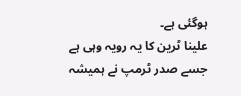ہوگئی ہے۔
علینا ٹرین کا یہ رویہ وہی ہے جسے صدر ٹرمپ نے ہمیشہ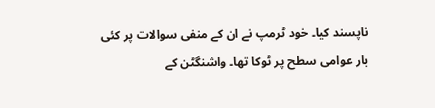ناپسند کیا۔ خود ٹرمپ نے ان کے منفی سوالات پر کئی بار عوامی سطح پر ٹوکا تھا۔ واشنگٹن کے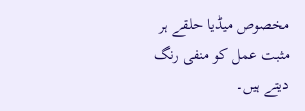مخصوص میڈیا حلقے ہر مثبت عمل کو منفی رنگ دیتے ہیں۔